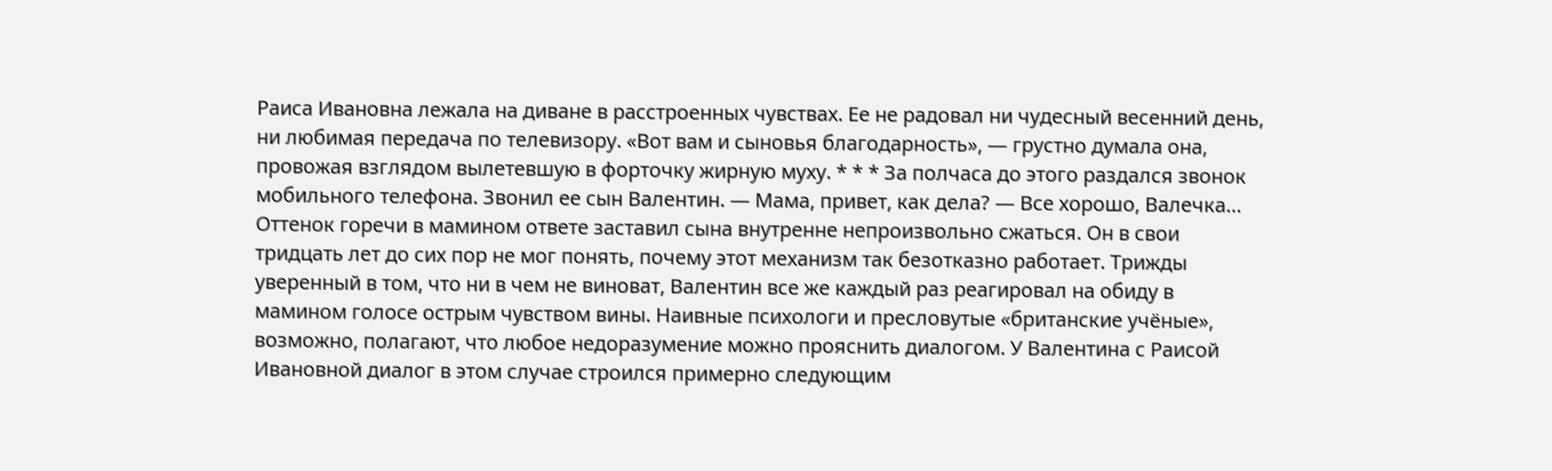Раиса Ивановна лежала на диване в расстроенных чувствах. Ее не радовал ни чудесный весенний день, ни любимая передача по телевизору. «Вот вам и сыновья благодарность», ― грустно думала она, провожая взглядом вылетевшую в форточку жирную муху. * * * За полчаса до этого раздался звонок мобильного телефона. Звонил ее сын Валентин. ― Мама, привет, как дела? ― Все хорошо, Валечка… Оттенок горечи в мамином ответе заставил сына внутренне непроизвольно сжаться. Он в свои тридцать лет до сих пор не мог понять, почему этот механизм так безотказно работает. Трижды уверенный в том, что ни в чем не виноват, Валентин все же каждый раз реагировал на обиду в мамином голосе острым чувством вины. Наивные психологи и пресловутые «британские учёные», возможно, полагают, что любое недоразумение можно прояснить диалогом. У Валентина с Раисой Ивановной диалог в этом случае строился примерно следующим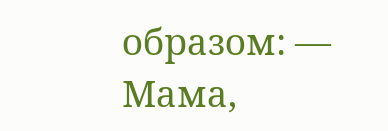образом: ― Мама,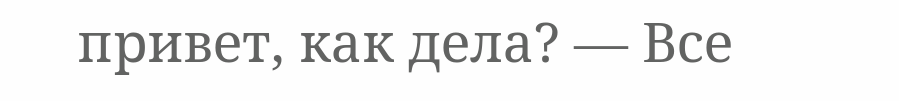привет, как дела? ― Все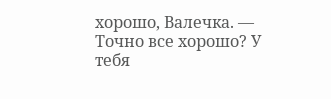хорошо, Валечка. ― Точно все хорошо? У тебя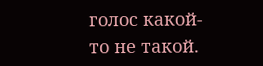голос какой-то не такой.